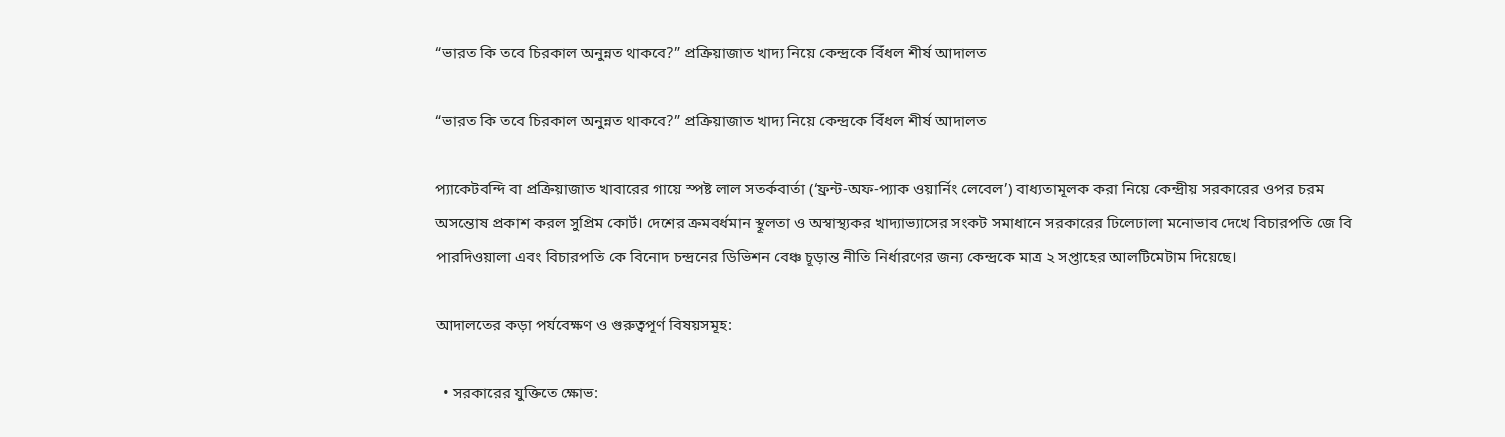“ভারত কি তবে চিরকাল অনুন্নত থাকবে?” প্রক্রিয়াজাত খাদ্য নিয়ে কেন্দ্রকে বিঁধল শীর্ষ আদালত

“ভারত কি তবে চিরকাল অনুন্নত থাকবে?” প্রক্রিয়াজাত খাদ্য নিয়ে কেন্দ্রকে বিঁধল শীর্ষ আদালত

প্যাকেটবন্দি বা প্রক্রিয়াজাত খাবারের গায়ে স্পষ্ট লাল সতর্কবার্তা (‘ফ্রন্ট-অফ-প্যাক ওয়ার্নিং লেবেল’) বাধ্যতামূলক করা নিয়ে কেন্দ্রীয় সরকারের ওপর চরম অসন্তোষ প্রকাশ করল সুপ্রিম কোর্ট। দেশের ক্রমবর্ধমান স্থূলতা ও অস্বাস্থ্যকর খাদ্যাভ্যাসের সংকট সমাধানে সরকারের ঢিলেঢালা মনোভাব দেখে বিচারপতি জে বি পারদিওয়ালা এবং বিচারপতি কে বিনোদ চন্দ্রনের ডিভিশন বেঞ্চ চূড়ান্ত নীতি নির্ধারণের জন্য কেন্দ্রকে মাত্র ২ সপ্তাহের আলটিমেটাম দিয়েছে।

আদালতের কড়া পর্যবেক্ষণ ও গুরুত্বপূর্ণ বিষয়সমূহ:

  • সরকারের যুক্তিতে ক্ষোভ: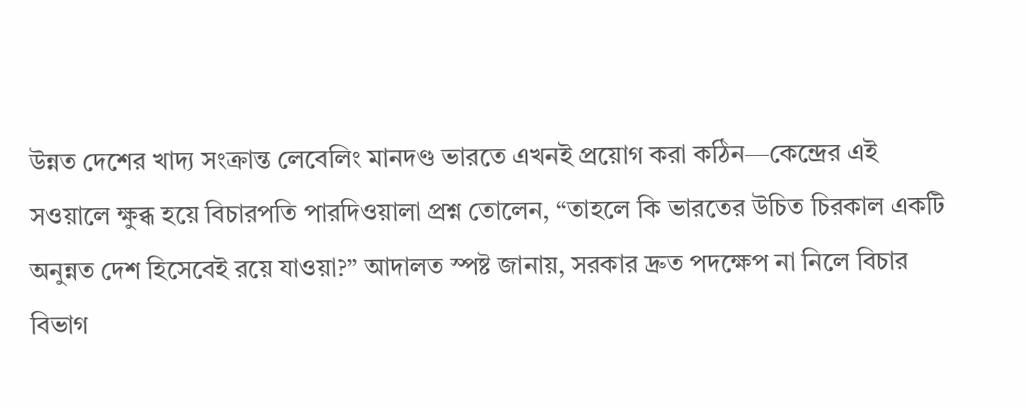উন্নত দেশের খাদ্য সংক্রান্ত লেবেলিং মানদণ্ড ভারতে এখনই প্রয়োগ করা কঠিন—কেন্দ্রের এই সওয়ালে ক্ষুব্ধ হয়ে বিচারপতি পারদিওয়ালা প্রশ্ন তোলেন, “তাহলে কি ভারতের উচিত চিরকাল একটি অনুন্নত দেশ হিসেবেই রয়ে যাওয়া?” আদালত স্পষ্ট জানায়, সরকার দ্রুত পদক্ষেপ না নিলে বিচার বিভাগ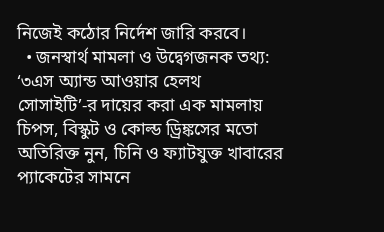নিজেই কঠোর নির্দেশ জারি করবে।
  • জনস্বার্থ মামলা ও উদ্বেগজনক তথ্য: ‘৩এস অ্যান্ড আওয়ার হেলথ সোসাইটি’-র দায়ের করা এক মামলায় চিপস, বিস্কুট ও কোল্ড ড্রিঙ্কসের মতো অতিরিক্ত নুন, চিনি ও ফ্যাটযুক্ত খাবারের প্যাকেটের সামনে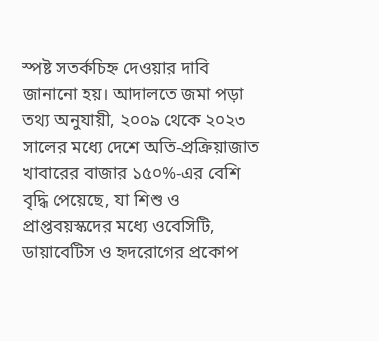স্পষ্ট সতর্কচিহ্ন দেওয়ার দাবি জানানো হয়। আদালতে জমা পড়া তথ্য অনুযায়ী, ২০০৯ থেকে ২০২৩ সালের মধ্যে দেশে অতি-প্রক্রিয়াজাত খাবারের বাজার ১৫০%-এর বেশি বৃদ্ধি পেয়েছে, যা শিশু ও প্রাপ্তবয়স্কদের মধ্যে ওবেসিটি, ডায়াবেটিস ও হৃদরোগের প্রকোপ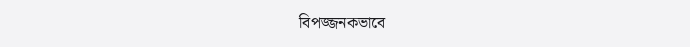বিপজ্জনকভাবে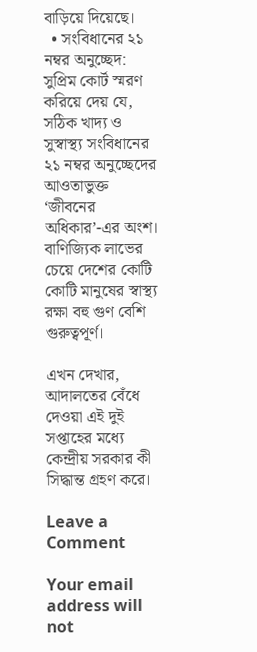বাড়িয়ে দিয়েছে।
  • সংবিধানের ২১ নম্বর অনুচ্ছেদ: সুপ্রিম কোর্ট স্মরণ করিয়ে দেয় যে, সঠিক খাদ্য ও সুস্বাস্থ্য সংবিধানের ২১ নম্বর অনুচ্ছেদের আওতাভুক্ত ‘জীবনের অধিকার’-এর অংশ। বাণিজ্যিক লাভের চেয়ে দেশের কোটি কোটি মানুষের স্বাস্থ্য রক্ষা বহু গুণ বেশি গুরুত্বপূর্ণ।

এখন দেখার, আদালতের বেঁধে দেওয়া এই দুই সপ্তাহের মধ্যে কেন্দ্রীয় সরকার কী সিদ্ধান্ত গ্রহণ করে।

Leave a Comment

Your email address will not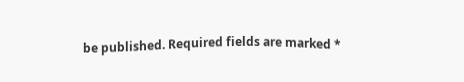be published. Required fields are marked *